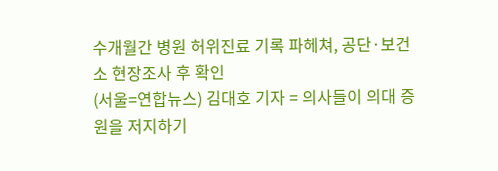수개월간 병원 허위진료 기록 파헤쳐, 공단·보건소 현장조사 후 확인
(서울=연합뉴스) 김대호 기자 = 의사들이 의대 증원을 저지하기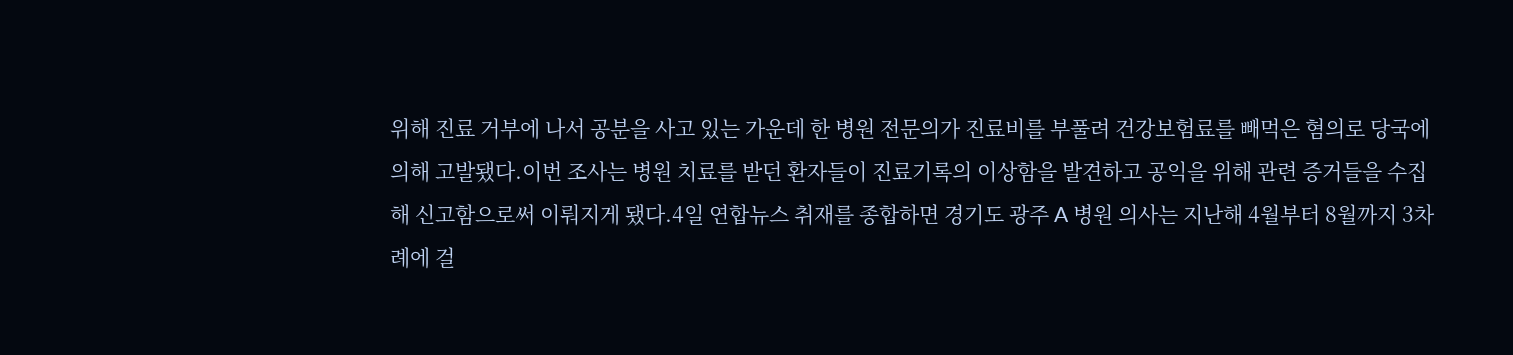위해 진료 거부에 나서 공분을 사고 있는 가운데 한 병원 전문의가 진료비를 부풀려 건강보험료를 빼먹은 혐의로 당국에 의해 고발됐다.이번 조사는 병원 치료를 받던 환자들이 진료기록의 이상함을 발견하고 공익을 위해 관련 증거들을 수집해 신고함으로써 이뤄지게 됐다.4일 연합뉴스 취재를 종합하면 경기도 광주 A 병원 의사는 지난해 4월부터 8월까지 3차례에 걸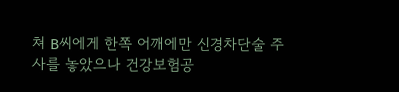쳐 B씨에게 한쪽 어깨에만 신경차단술 주사를 놓았으나 건강보험공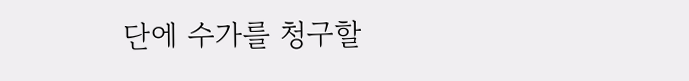단에 수가를 청구할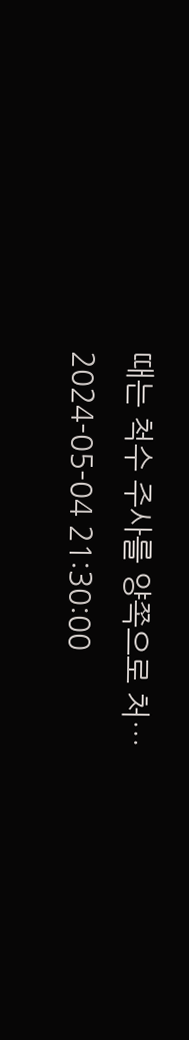때는 척수 주사를 양쪽으로 처…
2024-05-04 21:30:00